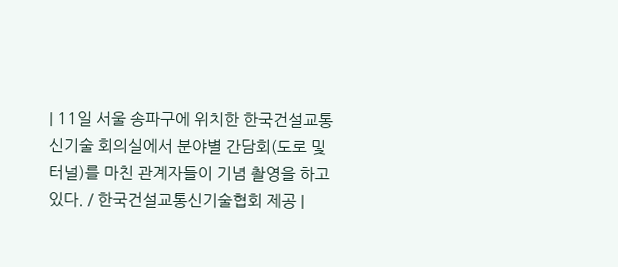| 11일 서울 송파구에 위치한 한국건설교통신기술 회의실에서 분야별 간담회(도로 및 터널)를 마친 관계자들이 기념 촬영을 하고 있다. / 한국건설교통신기술협회 제공 |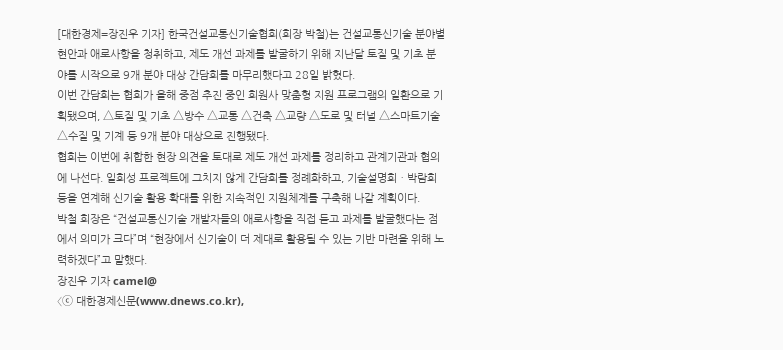[대한경제=장진우 기자] 한국건설교통신기술협회(회장 박철)는 건설교통신기술 분야별 현안과 애로사항을 청취하고, 제도 개선 과제를 발굴하기 위해 지난달 토질 및 기초 분야를 시작으로 9개 분야 대상 간담회를 마무리했다고 28일 밝혔다.
이번 간담회는 협회가 올해 중점 추진 중인 회원사 맞춤형 지원 프로그램의 일환으로 기획됐으며, △토질 및 기초 △방수 △교통 △건축 △교량 △도로 및 터널 △스마트기술 △수질 및 기계 등 9개 분야 대상으로 진행됐다.
협회는 이번에 취합한 현장 의견을 토대로 제도 개선 과제를 정리하고 관계기관과 협의에 나선다. 일회성 프로젝트에 그치지 않게 간담회를 정례화하고, 기술설명회ㆍ박람회 등을 연계해 신기술 활용 확대를 위한 지속적인 지원체계를 구축해 나갈 계획이다.
박철 회장은 “건설교통신기술 개발자들의 애로사항을 직접 듣고 과제를 발굴했다는 점에서 의미가 크다”며 “현장에서 신기술이 더 제대로 활용될 수 있는 기반 마련을 위해 노력하겠다”고 말했다.
장진우 기자 camel@
〈ⓒ 대한경제신문(www.dnews.co.kr),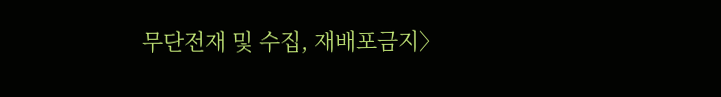무단전재 및 수집, 재배포금지〉